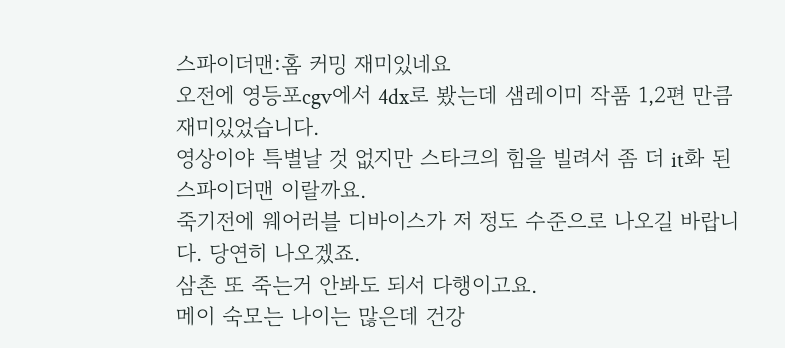스파이더맨:홈 커밍 재미있네요
오전에 영등포cgv에서 4dx로 봤는데 샘레이미 작품 1,2편 만큼 재미있었습니다.
영상이야 특별날 것 없지만 스타크의 힘을 빌려서 좀 더 it화 된 스파이더맨 이랄까요.
죽기전에 웨어러블 디바이스가 저 정도 수준으로 나오길 바랍니다. 당연히 나오겠죠.
삼촌 또 죽는거 안봐도 되서 다행이고요.
메이 숙모는 나이는 많은데 건강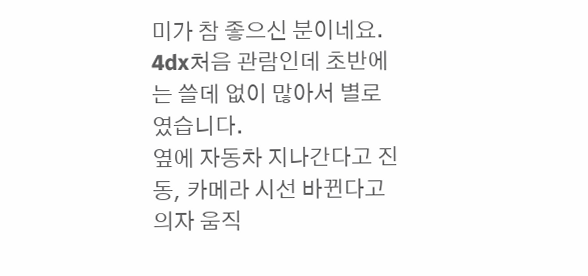미가 참 좋으신 분이네요.
4dx처음 관람인데 초반에는 쓸데 없이 많아서 별로 였습니다.
옆에 자동차 지나간다고 진동, 카메라 시선 바뀐다고 의자 움직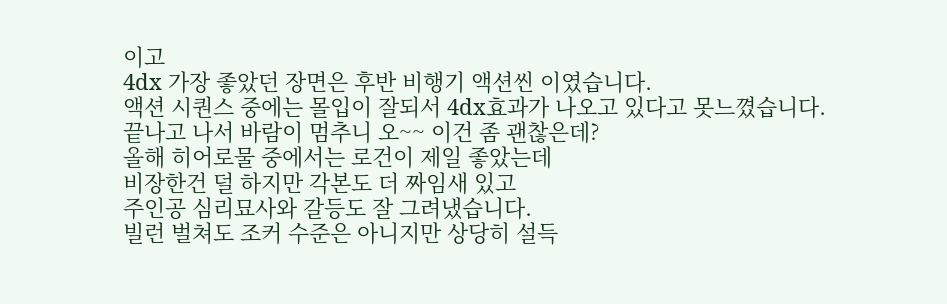이고
4dx 가장 좋았던 장면은 후반 비행기 액션씬 이였습니다.
액션 시퀀스 중에는 몰입이 잘되서 4dx효과가 나오고 있다고 못느꼈습니다.
끝나고 나서 바람이 멈추니 오~~ 이건 좀 괜찮은데?
올해 히어로물 중에서는 로건이 제일 좋았는데
비장한건 덜 하지만 각본도 더 짜임새 있고
주인공 심리묘사와 갈등도 잘 그려냈습니다.
빌런 벌쳐도 조커 수준은 아니지만 상당히 설득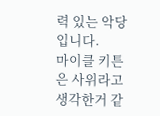력 있는 악당입니다.
마이클 키튼은 사위라고 생각한거 같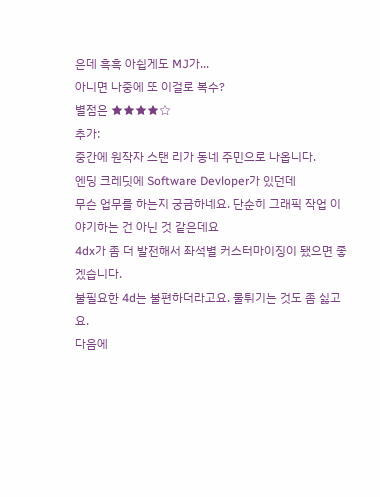은데 흑흑 아쉽게도 MJ가...
아니면 나중에 또 이걸로 복수?
별점은 ★★★★☆
추가:
중간에 원작자 스탠 리가 동네 주민으로 나옵니다.
엔딩 크레딧에 Software Devloper가 있던데
무슨 업무를 하는지 궁금하네요. 단순히 그래픽 작업 이야기하는 건 아닌 것 같은데요
4dx가 좀 더 발전해서 좌석별 커스터마이징이 됐으면 좋겠습니다.
불필요한 4d는 불편하더라고요. 물튀기는 것도 좀 싫고요.
다음에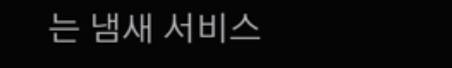는 냄새 서비스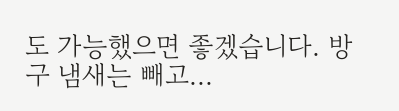도 가능했으면 좋겠습니다. 방구 냄새는 빼고...